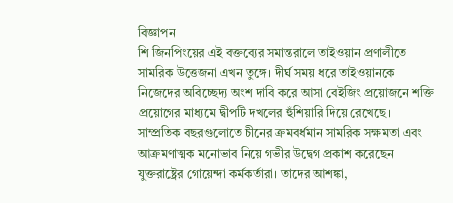বিজ্ঞাপন
শি জিনপিংয়ের এই বক্তব্যের সমান্তরালে তাইওয়ান প্রণালীতে সামরিক উত্তেজনা এখন তুঙ্গে। দীর্ঘ সময় ধরে তাইওয়ানকে নিজেদের অবিচ্ছেদ্য অংশ দাবি করে আসা বেইজিং প্রয়োজনে শক্তি প্রয়োগের মাধ্যমে দ্বীপটি দখলের হুঁশিয়ারি দিয়ে রেখেছে।
সাম্প্রতিক বছরগুলোতে চীনের ক্রমবর্ধমান সামরিক সক্ষমতা এবং আক্রমণাত্মক মনোভাব নিয়ে গভীর উদ্বেগ প্রকাশ করেছেন যুক্তরাষ্ট্রের গোয়েন্দা কর্মকর্তারা। তাদের আশঙ্কা,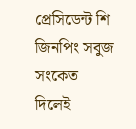প্রেসিডেন্ট শি জিনপিং সবুজ সংকেত দিলেই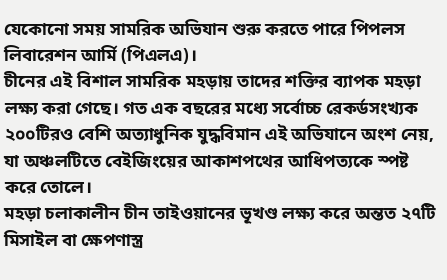যেকোনো সময় সামরিক অভিযান শুরু করতে পারে পিপলস লিবারেশন আর্মি (পিএলএ)।
চীনের এই বিশাল সামরিক মহড়ায় তাদের শক্তির ব্যাপক মহড়া লক্ষ্য করা গেছে। গত এক বছরের মধ্যে সর্বোচ্চ রেকর্ডসংখ্যক ২০০টিরও বেশি অত্যাধুনিক যুদ্ধবিমান এই অভিযানে অংশ নেয়, যা অঞ্চলটিতে বেইজিংয়ের আকাশপথের আধিপত্যকে স্পষ্ট করে তোলে।
মহড়া চলাকালীন চীন তাইওয়ানের ভূখণ্ড লক্ষ্য করে অন্তত ২৭টি মিসাইল বা ক্ষেপণাস্ত্র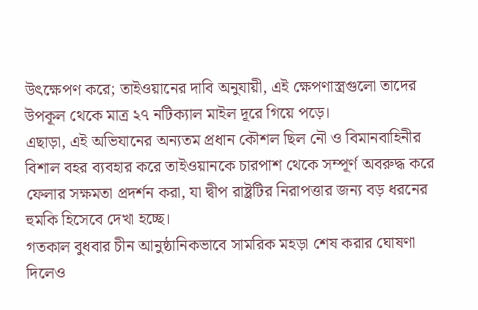উৎক্ষেপণ করে; তাইওয়ানের দাবি অনুযায়ী, এই ক্ষেপণাস্ত্রগুলো তাদের উপকূল থেকে মাত্র ২৭ নটিক্যাল মাইল দূরে গিয়ে পড়ে।
এছাড়া, এই অভিযানের অন্যতম প্রধান কৌশল ছিল নৌ ও বিমানবাহিনীর বিশাল বহর ব্যবহার করে তাইওয়ানকে চারপাশ থেকে সম্পূর্ণ অবরুদ্ধ করে ফেলার সক্ষমতা প্রদর্শন করা, যা দ্বীপ রাষ্ট্রটির নিরাপত্তার জন্য বড় ধরনের হুমকি হিসেবে দেখা হচ্ছে।
গতকাল বুধবার চীন আনুষ্ঠানিকভাবে সামরিক মহড়া শেষ করার ঘোষণা দিলেও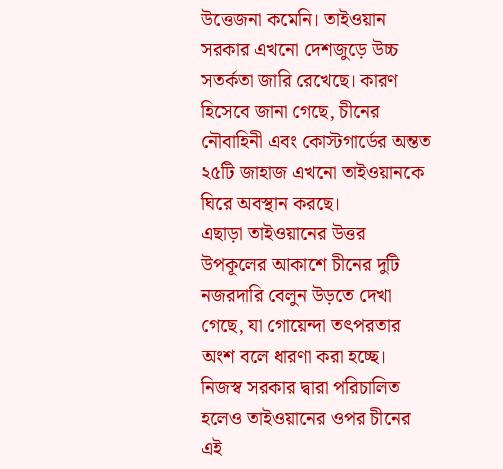উত্তেজনা কমেনি। তাইওয়ান সরকার এখনো দেশজুড়ে উচ্চ সতর্কতা জারি রেখেছে। কারণ হিসেবে জানা গেছে, চীনের নৌবাহিনী এবং কোস্টগার্ডের অন্তত ২৫টি জাহাজ এখনো তাইওয়ানকে ঘিরে অবস্থান করছে।
এছাড়া তাইওয়ানের উত্তর উপকূলের আকাশে চীনের দুটি নজরদারি বেলুন উড়তে দেখা গেছে, যা গোয়েন্দা তৎপরতার অংশ বলে ধারণা করা হচ্ছে। নিজস্ব সরকার দ্বারা পরিচালিত হলেও তাইওয়ানের ওপর চীনের এই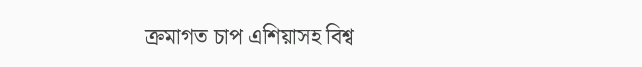ক্রমাগত চাপ এশিয়াসহ বিশ্ব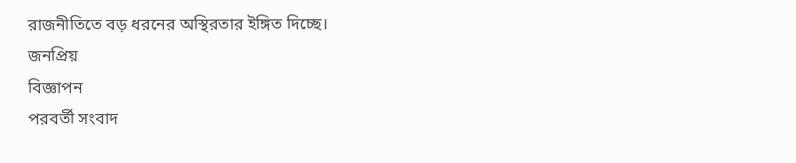রাজনীতিতে বড় ধরনের অস্থিরতার ইঙ্গিত দিচ্ছে।
জনপ্রিয়
বিজ্ঞাপন
পরবর্তী সংবাদ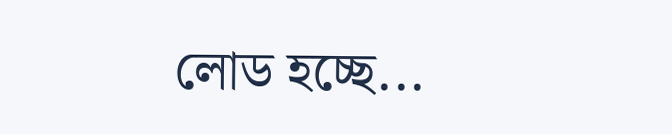লোড হচ্ছে...